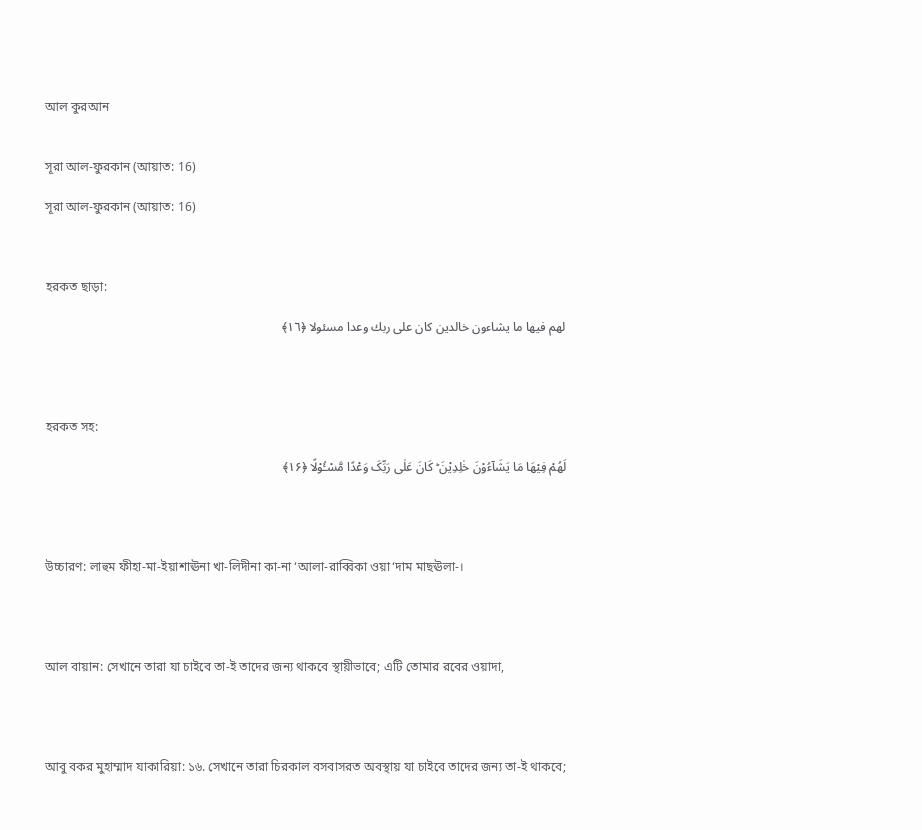আল কুরআন


সূরা আল-ফুরকান (আয়াত: 16)

সূরা আল-ফুরকান (আয়াত: 16)



হরকত ছাড়া:

لهم فيها ما يشاءون خالدين كان على ربك وعدا مسئولا ﴿١٦﴾




হরকত সহ:

لَهُمْ فِیْهَا مَا یَشَآءُوْنَ خٰلِدِیْنَ ؕ کَانَ عَلٰی رَبِّکَ وَعْدًا مَّسْـُٔوْلًا ﴿۱۶﴾




উচ্চারণ: লাহুম ফীহা-মা-ইয়াশাঊনা খা-লিদীনা কা-না ‘আলা-রাব্বিকা ওয়া‘দাম মাছঊলা-।




আল বায়ান: সেখানে তারা যা চাইবে তা-ই তাদের জন্য থাকবে স্থায়ীভাবে; এটি তোমার রবের ওয়াদা,




আবু বকর মুহাম্মাদ যাকারিয়া: ১৬. সেখানে তারা চিরকাল বসবাসরত অবস্থায় যা চাইবে তাদের জন্য তা-ই থাকবে;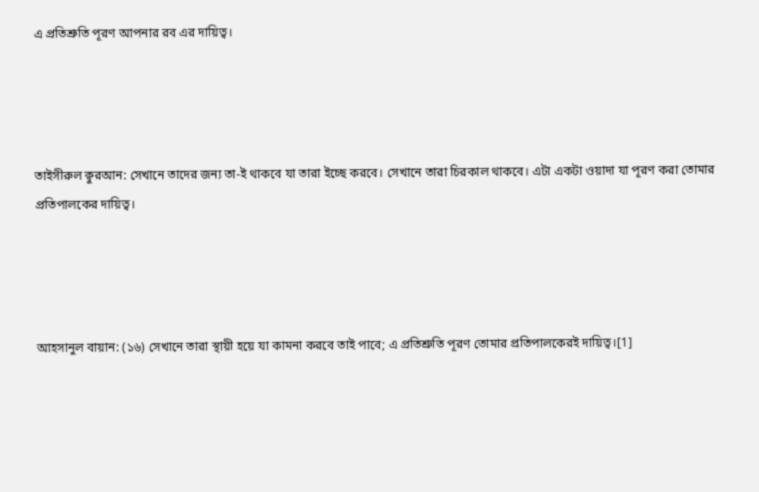এ প্রতিশ্রুতি পূরণ আপনার রব এর দায়িত্ব।




তাইসীরুল ক্বুরআন: সেখানে তাদের জন্য তা-ই থাকবে যা তারা ইচ্ছে করবে। সেখানে তারা চিরকাল থাকবে। এটা একটা ওয়াদা যা পূরণ করা তোমার প্রতিপালকের দায়িত্ব।




আহসানুল বায়ান: (১৬) সেখানে তারা স্থায়ী হয়ে যা কামনা করবে তাই পাবে; এ প্রতিশ্রুতি পূরণ তোমার প্রতিপালকেরই দায়িত্ব।[1]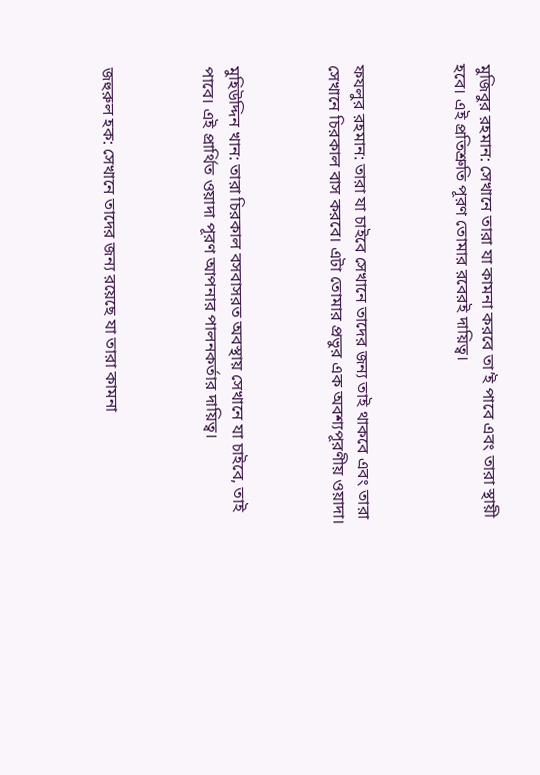মুজিবুর রহমান: সেখানে তারা যা কামনা করবে তা’ই পাবে এবং তারা স্থায়ী হবে। এই প্রতিশ্রুতি পূরণ তোমার রবেরই দায়িত্ব।



ফযলুর রহমান: তারা যা চাইবে সেখানে তাদের জন্য তাই থাকবে এবং তারা সেখানে চিরকাল বাস করবে। এটা তোমার প্রভুর এক অবশ্যপূরণীয় ওয়াদা।



মুহিউদ্দিন খান: তারা চিরকাল বসবাসরত অবস্থায় সেখানে যা চাইবে, তাই পাবে। এই প্রার্থিত ওয়াদা পূরণ আপনার পালনকর্তার দায়িত্ব।



জহুরুল হক: সেখানে তাদের জন্য রয়েছে যা তারা কামনা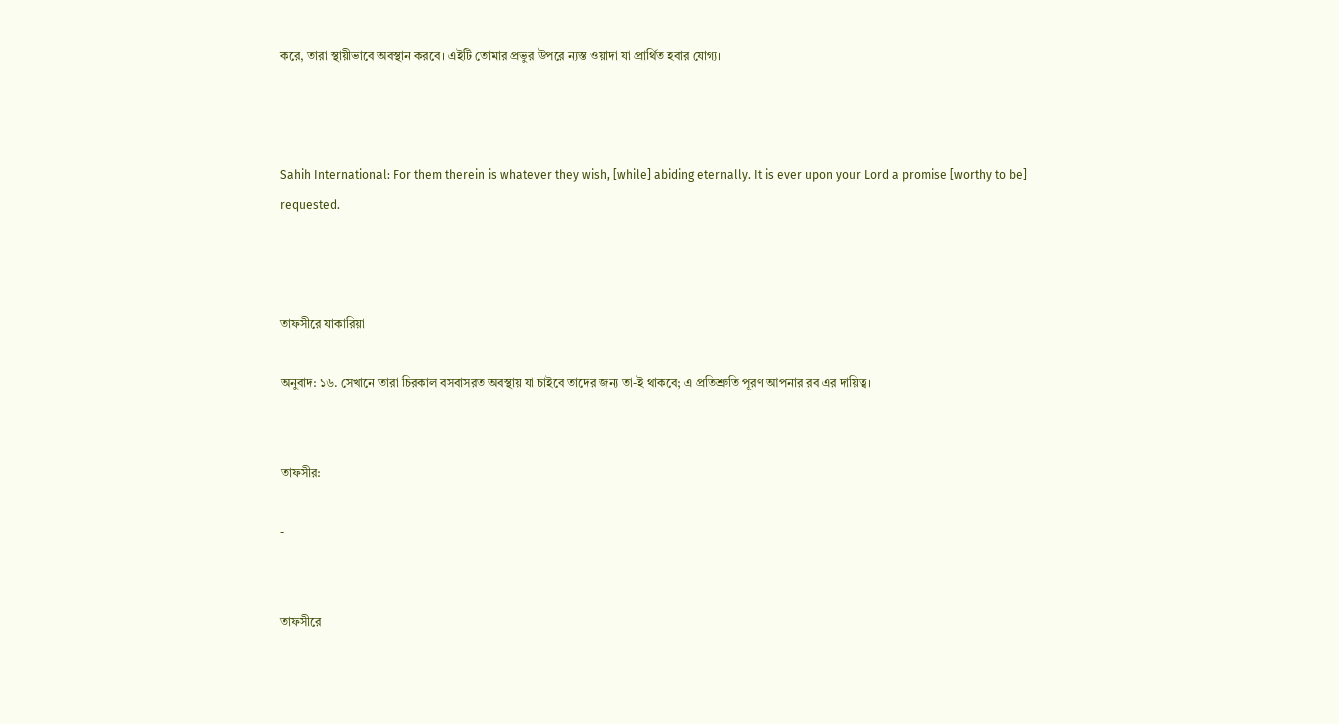করে, তারা স্থায়ীভাবে অবস্থান করবে। এইটি তোমার প্রভুর উপরে ন্যস্ত ওয়াদা যা প্রার্থিত হবার যোগ্য।



Sahih International: For them therein is whatever they wish, [while] abiding eternally. It is ever upon your Lord a promise [worthy to be] requested.



তাফসীরে যাকারিয়া

অনুবাদ: ১৬. সেখানে তারা চিরকাল বসবাসরত অবস্থায় যা চাইবে তাদের জন্য তা-ই থাকবে; এ প্রতিশ্রুতি পূরণ আপনার রব এর দায়িত্ব।


তাফসীর:

-


তাফসীরে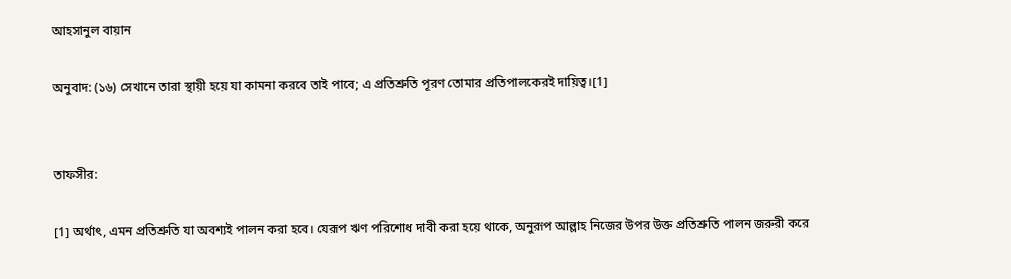আহসানুল বায়ান

অনুবাদ: (১৬) সেখানে তারা স্থায়ী হয়ে যা কামনা করবে তাই পাবে; এ প্রতিশ্রুতি পূরণ তোমার প্রতিপালকেরই দায়িত্ব।[1]


তাফসীর:

[1] অর্থাৎ, এমন প্রতিশ্রুতি যা অবশ্যই পালন করা হবে। যেরূপ ঋণ পরিশোধ দাবী করা হয়ে থাকে, অনুরূপ আল্লাহ নিজের উপর উক্ত প্রতিশ্রুতি পালন জরুরী করে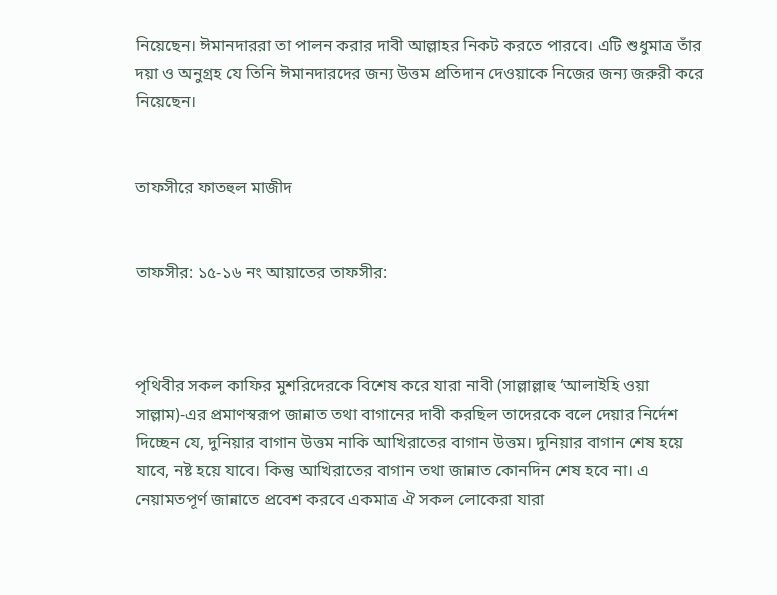নিয়েছেন। ঈমানদাররা তা পালন করার দাবী আল্লাহর নিকট করতে পারবে। এটি শুধুমাত্র তাঁর দয়া ও অনুগ্রহ যে তিনি ঈমানদারদের জন্য উত্তম প্রতিদান দেওয়াকে নিজের জন্য জরুরী করে নিয়েছেন।


তাফসীরে ফাতহুল মাজীদ


তাফসীর: ১৫-১৬ নং আয়াতের তাফসীর:



পৃথিবীর সকল কাফির মুশরিদেরকে বিশেষ করে যারা নাবী (সাল্লাল্লাহু ‘আলাইহি ওয়া সাল্লাম)-এর প্রমাণস্বরূপ জান্নাত তথা বাগানের দাবী করছিল তাদেরকে বলে দেয়ার নির্দেশ দিচ্ছেন যে, দুনিয়ার বাগান উত্তম নাকি আখিরাতের বাগান উত্তম। দুনিয়ার বাগান শেষ হয়ে যাবে, নষ্ট হয়ে যাবে। কিন্তু আখিরাতের বাগান তথা জান্নাত কোনদিন শেষ হবে না। এ নেয়ামতপূর্ণ জান্নাতে প্রবেশ করবে একমাত্র ঐ সকল লোকেরা যারা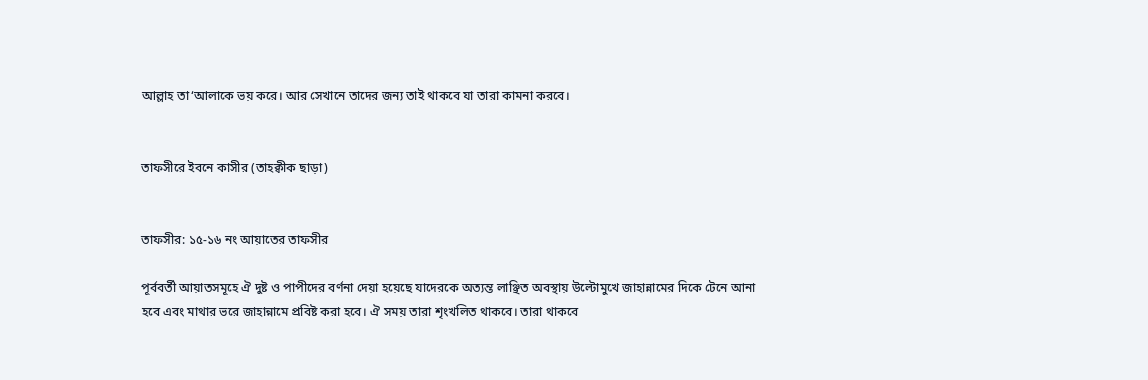আল্লাহ তা‘আলাকে ভয় করে। আর সেখানে তাদের জন্য তাই থাকবে যা তারা কামনা করবে।


তাফসীরে ইবনে কাসীর (তাহক্বীক ছাড়া)


তাফসীর: ১৫-১৬ নং আয়াতের তাফসীর

পূর্ববর্তী আয়াতসমূহে ঐ দুষ্ট ও পাপীদের বর্ণনা দেয়া হয়েছে যাদেরকে অত্যন্ত লাঞ্ছিত অবস্থায় উল্টোমুখে জাহান্নামের দিকে টেনে আনা হবে এবং মাথার ভরে জাহান্নামে প্রবিষ্ট করা হবে। ঐ সময় তারা শৃংখলিত থাকবে। তারা থাকবে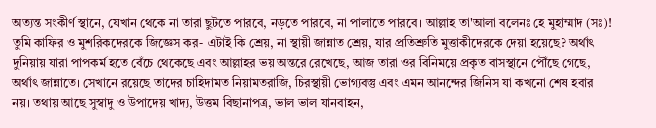অত্যন্ত সংকীর্ণ স্থানে, যেখান থেকে না তারা ছুটতে পারবে, নড়তে পারবে, না পালাতে পারবে। আল্লাহ তা'আলা বলেনঃ হে মুহাম্মাদ (সঃ)! তুমি কাফির ও মুশরিকদেরকে জিজ্ঞেস কর- এটাই কি শ্রেয়, না স্থায়ী জান্নাত শ্রেয়, যার প্রতিশ্রুতি মুত্তাকীদেরকে দেয়া হয়েছে? অর্থাৎ দুনিয়ায় যারা পাপকর্ম হতে বেঁচে থেকেছে এবং আল্লাহর ভয় অন্তরে রেখেছে, আজ তারা ওর বিনিময়ে প্রকৃত বাসস্থানে পৌঁছে গেছে, অর্থাৎ জান্নাতে। সেখানে রয়েছে তাদের চাহিদামত নিয়ামতরাজি, চিরস্থায়ী ভোগ্যবস্তু এবং এমন আনন্দের জিনিস যা কখনো শেষ হবার নয়। তথায় আছে সুস্বাদু ও উপাদেয় খাদ্য, উত্তম বিছানাপত্র, ভাল ভাল যানবাহন,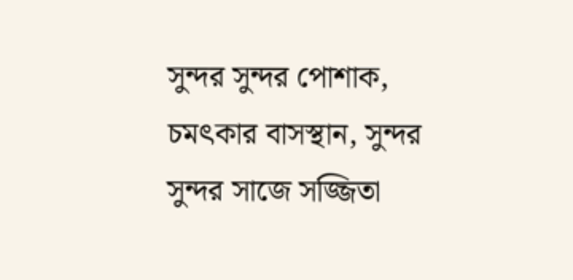সুন্দর সুন্দর পোশাক, চমৎকার বাসস্থান, সুন্দর সুন্দর সাজে সজ্জিতা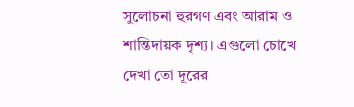সুলোচনা হুরগণ এবং আরাম ও শান্তিদায়ক দৃশ্য। এগুলো চোখে দেখা তো দূরের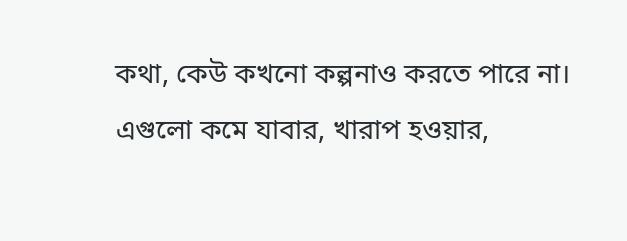কথা, কেউ কখনো কল্পনাও করতে পারে না। এগুলো কমে যাবার, খারাপ হওয়ার,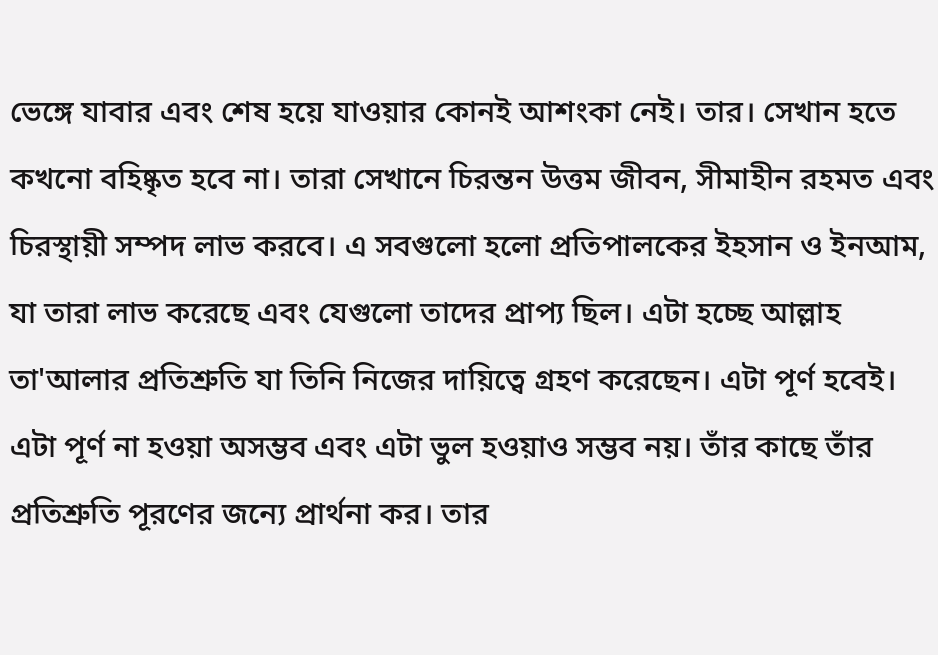ভেঙ্গে যাবার এবং শেষ হয়ে যাওয়ার কোনই আশংকা নেই। তার। সেখান হতে কখনো বহিষ্কৃত হবে না। তারা সেখানে চিরন্তন উত্তম জীবন, সীমাহীন রহমত এবং চিরস্থায়ী সম্পদ লাভ করবে। এ সবগুলো হলো প্রতিপালকের ইহসান ও ইনআম, যা তারা লাভ করেছে এবং যেগুলো তাদের প্রাপ্য ছিল। এটা হচ্ছে আল্লাহ তা'আলার প্রতিশ্রুতি যা তিনি নিজের দায়িত্বে গ্রহণ করেছেন। এটা পূর্ণ হবেই। এটা পূর্ণ না হওয়া অসম্ভব এবং এটা ভুল হওয়াও সম্ভব নয়। তাঁর কাছে তাঁর প্রতিশ্রুতি পূরণের জন্যে প্রার্থনা কর। তার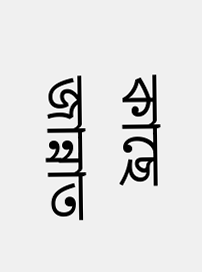কাছে জান্নাত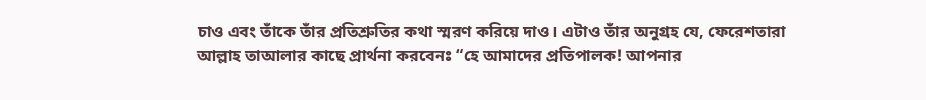চাও এবং তাঁকে তাঁর প্রতিশ্রুতির কথা স্মরণ করিয়ে দাও। এটাও তাঁর অনুগ্রহ যে, ফেরেশতারা আল্লাহ তাআলার কাছে প্রার্থনা করবেনঃ “হে আমাদের প্রতিপালক! আপনার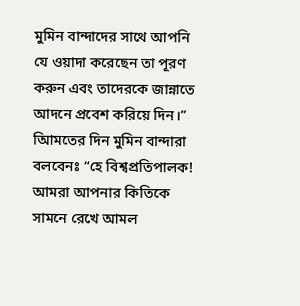মুমিন বান্দাদের সাথে আপনি যে ওয়াদা করেছেন তা পূরণ করুন এবং তাদেরকে জান্নাতে আদনে প্রবেশ করিয়ে দিন।” আিমতের দিন মুমিন বান্দারা বলবেনঃ “হে বিশ্বপ্রতিপালক! আমরা আপনার কিতিকে সামনে রেখে আমল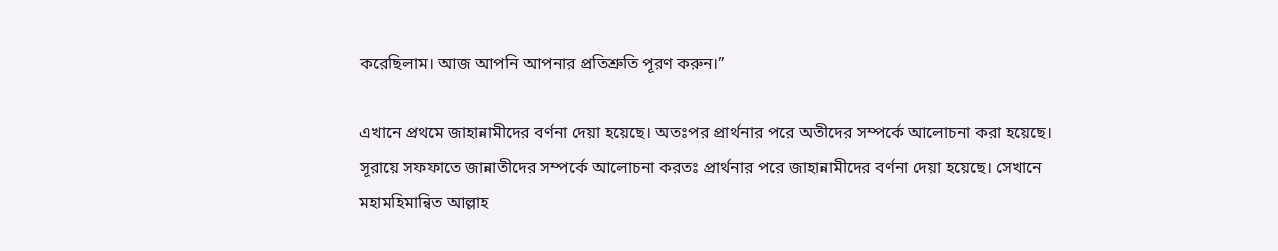করেছিলাম। আজ আপনি আপনার প্রতিশ্রুতি পূরণ করুন।”

এখানে প্রথমে জাহান্নামীদের বর্ণনা দেয়া হয়েছে। অতঃপর প্রার্থনার পরে অতীদের সম্পর্কে আলোচনা করা হয়েছে। সূরায়ে সফফাতে জান্নাতীদের সম্পর্কে আলোচনা করতঃ প্রার্থনার পরে জাহান্নামীদের বর্ণনা দেয়া হয়েছে। সেখানে মহামহিমান্বিত আল্লাহ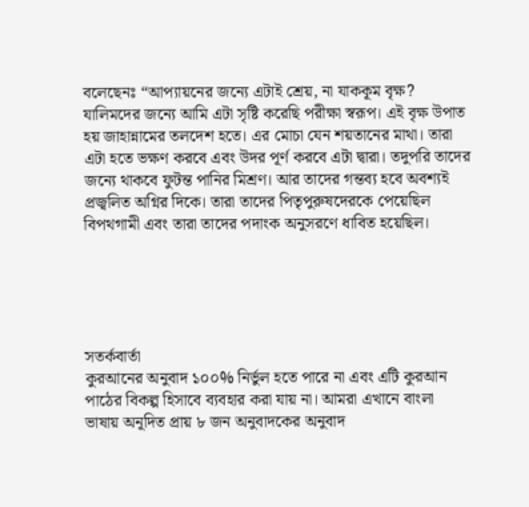বলেছেনঃ “আপ্যায়নের জন্যে এটাই শ্রেয়, না যাককূম বৃক্ষ? যালিমদের জন্যে আমি এটা সৃষ্টি করেছি পরীক্ষা স্বরূপ। এই বৃক্ষ উপাত হয় জাহান্নামের তলদেশ হতে। এর মোচা যেন শয়তানের মাথা। তারা এটা হতে ভক্ষণ করবে এবং উদর পূর্ণ করবে এটা দ্বারা। তদুপরি তাদের জন্যে থাকবে ফুটন্ত পানির মিশ্রণ। আর তাদের গন্তব্য হবে অবশ্যই প্রজ্বলিত অগ্নির দিকে। তারা তাদের পিতৃপুরুষদেরকে পেয়েছিল বিপথগামী এবং তারা তাদের পদাংক অনুসরণে ধাবিত হয়েছিল।





সতর্কবার্তা
কুরআনের অনুবাদ ১০০% নির্ভুল হতে পারে না এবং এটি কুরআন পাঠের বিকল্প হিসাবে ব্যবহার করা যায় না। আমরা এখানে বাংলা ভাষায় অনূদিত প্রায় ৮ জন অনুবাদকের অনুবাদ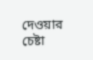দেওয়ার চেষ্টা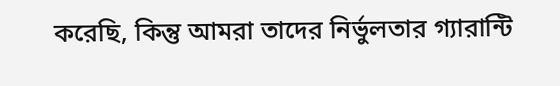করেছি, কিন্তু আমরা তাদের নির্ভুলতার গ্যারান্টি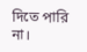দিতে পারি না।